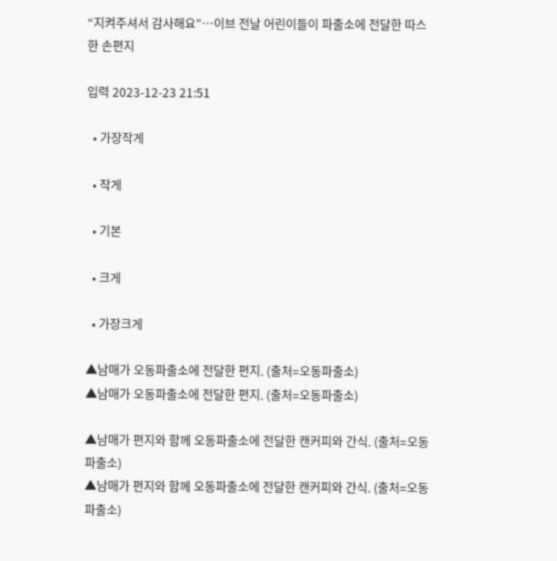“지켜주셔서 감사해요”…이브 전날 어린이들이 파출소에 전달한 따스한 손편지

입력 2023-12-23 21:51

  • 가장작게

  • 작게

  • 기본

  • 크게

  • 가장크게

▲남매가 오동파출소에 전달한 편지. (출처=오동파출소)
▲남매가 오동파출소에 전달한 편지. (출처=오동파출소)

▲남매가 편지와 함께 오동파출소에 전달한 캔커피와 간식. (출처=오동파출소)
▲남매가 편지와 함께 오동파출소에 전달한 캔커피와 간식. (출처=오동파출소)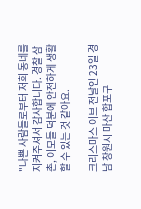"나쁜 사람들로부터 저희 동네를 지켜주셔서 감사합니다. 경찰 삼촌, 이모들 덕분에 안전하게 생활할 수 있는 것 같아요.

크리스마스 이브 전날인 23일 경남 창원시 마산 합포구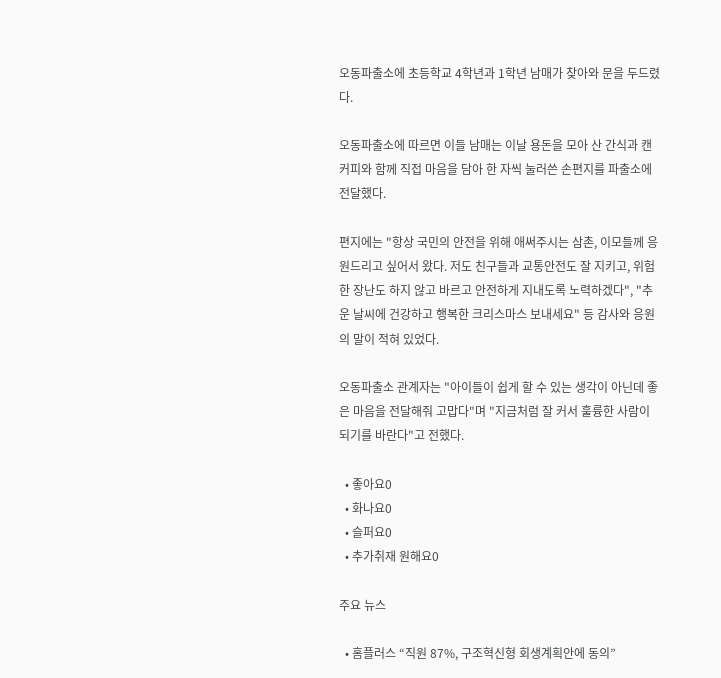오동파출소에 초등학교 4학년과 1학년 남매가 찾아와 문을 두드렸다.

오동파출소에 따르면 이들 남매는 이날 용돈을 모아 산 간식과 캔커피와 함께 직접 마음을 담아 한 자씩 눌러쓴 손편지를 파출소에 전달했다.

편지에는 "항상 국민의 안전을 위해 애써주시는 삼촌, 이모들께 응원드리고 싶어서 왔다. 저도 친구들과 교통안전도 잘 지키고, 위험한 장난도 하지 않고 바르고 안전하게 지내도록 노력하겠다", "추운 날씨에 건강하고 행복한 크리스마스 보내세요" 등 감사와 응원의 말이 적혀 있었다.

오동파출소 관계자는 "아이들이 쉽게 할 수 있는 생각이 아닌데 좋은 마음을 전달해줘 고맙다"며 "지금처럼 잘 커서 훌륭한 사람이 되기를 바란다"고 전했다.

  • 좋아요0
  • 화나요0
  • 슬퍼요0
  • 추가취재 원해요0

주요 뉴스

  • 홈플러스 “직원 87%, 구조혁신형 회생계획안에 동의”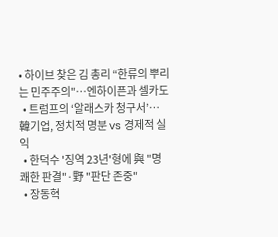• 하이브 찾은 김 총리 “한류의 뿌리는 민주주의"⋯엔하이픈과 셀카도
  • 트럼프의 ‘알래스카 청구서’…韓기업, 정치적 명분 vs 경제적 실익
  • 한덕수 '징역 23년'형에 與 "명쾌한 판결"·野 "판단 존중"
  • 장동혁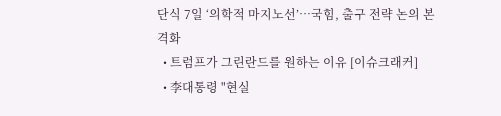단식 7일 ‘의학적 마지노선’…국힘, 출구 전략 논의 본격화
  • 트럼프가 그린란드를 원하는 이유 [이슈크래커]
  • 李대통령 "현실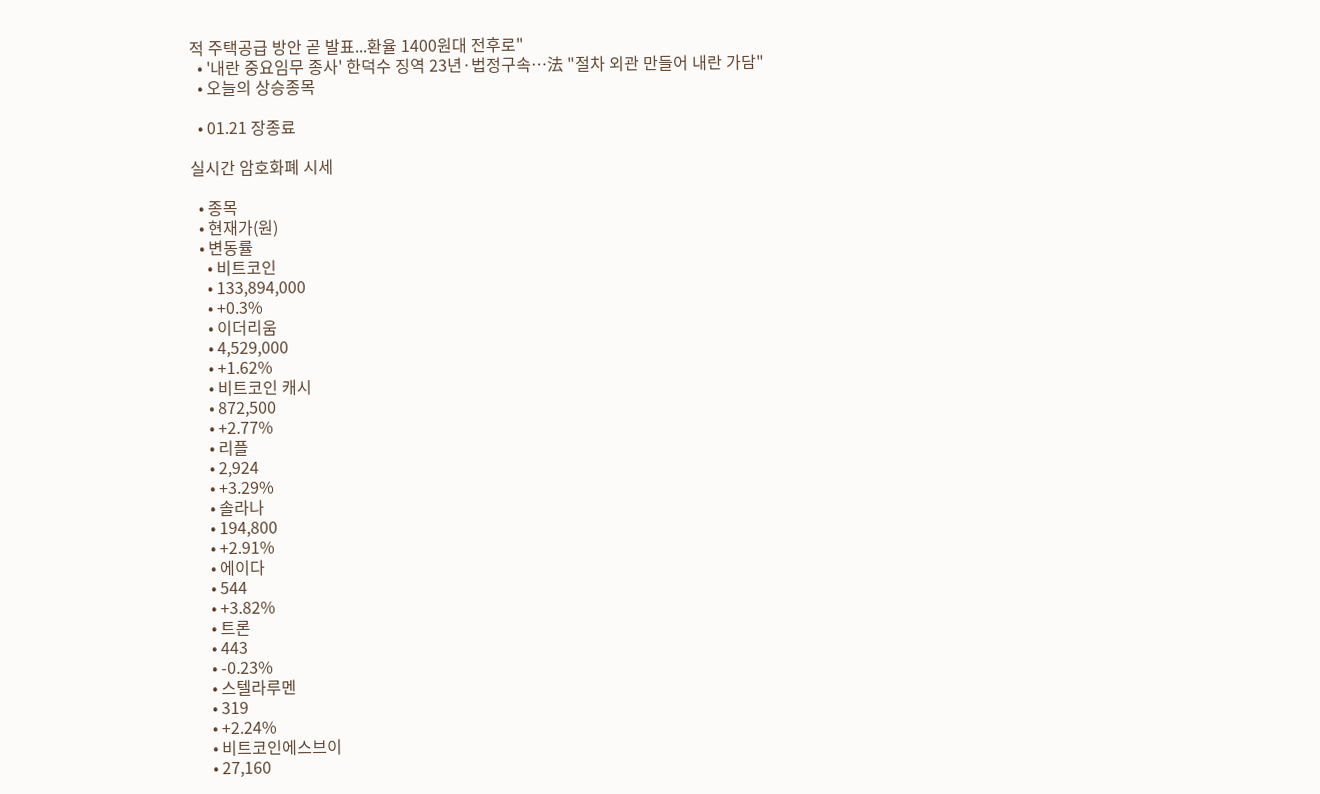적 주택공급 방안 곧 발표...환율 1400원대 전후로"
  • '내란 중요임무 종사' 한덕수 징역 23년·법정구속…法 "절차 외관 만들어 내란 가담"
  • 오늘의 상승종목

  • 01.21 장종료

실시간 암호화폐 시세

  • 종목
  • 현재가(원)
  • 변동률
    • 비트코인
    • 133,894,000
    • +0.3%
    • 이더리움
    • 4,529,000
    • +1.62%
    • 비트코인 캐시
    • 872,500
    • +2.77%
    • 리플
    • 2,924
    • +3.29%
    • 솔라나
    • 194,800
    • +2.91%
    • 에이다
    • 544
    • +3.82%
    • 트론
    • 443
    • -0.23%
    • 스텔라루멘
    • 319
    • +2.24%
    • 비트코인에스브이
    • 27,160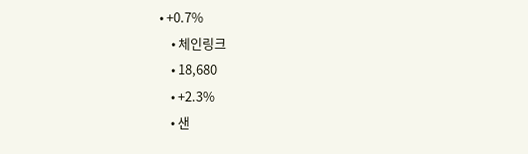• +0.7%
    • 체인링크
    • 18,680
    • +2.3%
    • 샌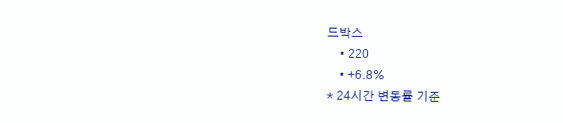드박스
    • 220
    • +6.8%
* 24시간 변동률 기준